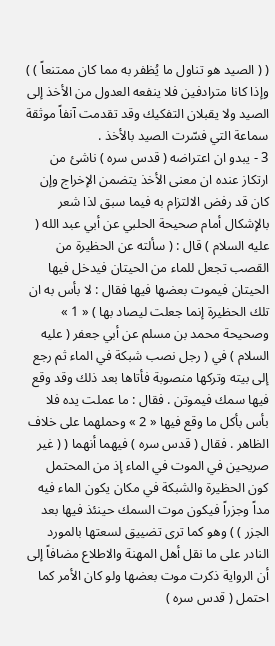( ( الصيد هو تناول ما يُظفر به مما كان ممتنعاً ) ) وإذا كانا مترادفين فلا ينفعه العدول من الأخذ إلى الصيد ولا يقبلان التفكيك وقد تقدمت آنفاً موثقة سماعة التي فسّرت الصيد بالأخذ .
3 - يبدو ان اعتراضه ( قدس سره ) ناشئ من ارتكاز عنده ان معنى الأخذ يتضمن الإخراج وإن كان قد رفض الالتزام به فيما سبق لذا شعر بالإشكال أمام صحيحة الحلبي عن أبي عبد الله ( عليه السلام ) قال : ( سألته عن الحظيرة من القصب تجعل للماء من الحيتان فيدخل فيها الحيتان فيموت بعضها فيها فقال : لا بأس به ان تلك الحظيرة إنما جعلت ليصاد بها ) « 1 » وصحيحة محمد بن مسلم عن أبي جعفر ( عليه السلام ) في ( رجل نصب شبكة في الماء ثم رجع إلى بيته وتركها منصوبة فأتاها بعد ذلك وقد وقع فيها سمك فيموتن . فقال : ما عملت يده فلا بأس بأكل ما وقع فيها « 2 » وحملهما على خلاف الظاهر . فقال ( قدس سره ) فيهما أنهما ( ( غير صريحين في الموت في الماء إذ من المحتمل كون الحظيرة والشبكة في مكان يكون الماء فيه مداً وجزراً فيكون موت السمك حينئذ فيها بعد الجزر ) ) وهو كما ترى تضييق لسعتها بالمورد النادر على ما نقل أهل المهنة والاطلاع مضافاً إلى أن الرواية ذكرت موت بعضها ولو كان الأمر كما احتمل ( قدس سره )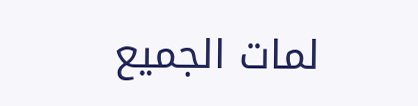لمات الجميع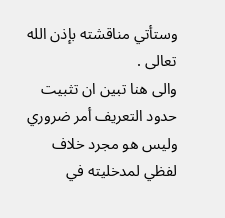وستأتي مناقشته بإذن الله تعالى .
والى هنا تبين ان تثبيت حدود التعريف أمر ضروري وليس هو مجرد خلاف لفظي لمدخليته في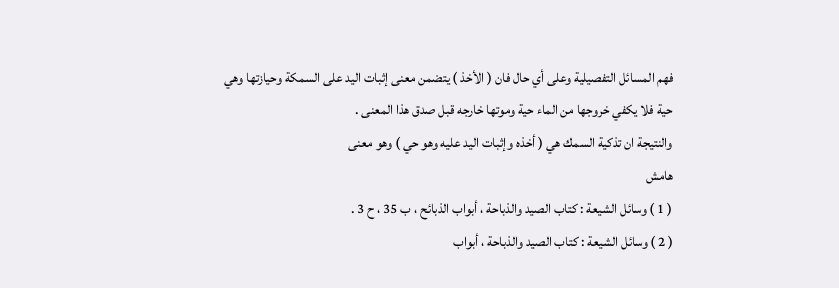فهم المسائل التفصيلية وعلى أي حال فان ( الأخذ ) يتضمن معنى إثبات اليد على السمكة وحيازتها وهي حية فلا يكفي خروجها من الماء حية وموتها خارجه قبل صدق هذا المعنى .
والنتيجة ان تذكية السمك هي ( أخذه وإثبات اليد عليه وهو حي ) وهو معنى
هامش
( 1 ) وسائل الشيعة : كتاب الصيد والذباحة ، أبواب الذبائح ، ب 35 ، ح 3 .
( 2 ) وسائل الشيعة : كتاب الصيد والذباحة ، أبواب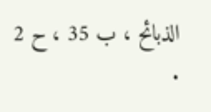الذبائح ، ب 35 ، ح 2 .